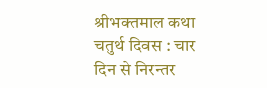श्रीभक्तमाल कथा चतुर्थ दिवस : चार दिन से निरन्तर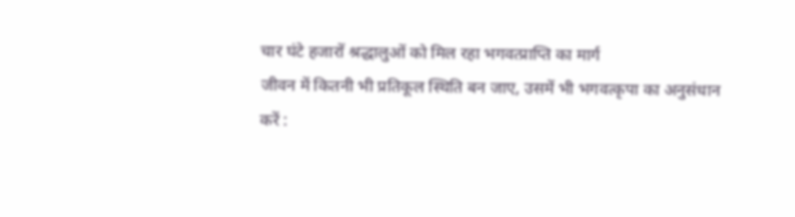चार घंटे हजारों श्रद्धालुओं को मिल रहा भगवत्प्राप्ति का मार्ग
जीवन में कितनी भी प्रतिकूल स्थिति बन जाए, उसमें भी भगवत्कृपा का अनुसंधान करें :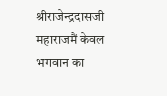श्रीराजेन्द्रदासजी महाराजमैं केवल भगवान का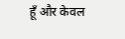हूँ और केवल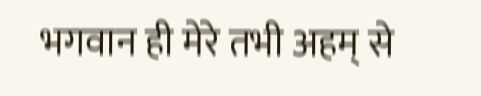भगवान ही मेरे तभी अहम् से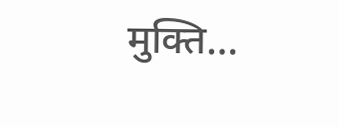मुक्ति…